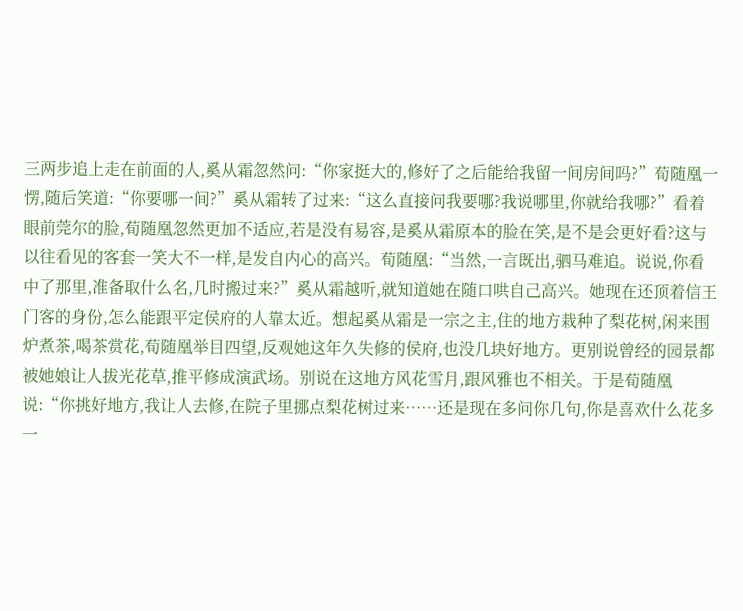三两步追上走在前面的人,奚从霜忽然问:“你家挺大的,修好了之后能给我留一间房间吗?”荀随凰一愣,随后笑道:“你要哪一间?”奚从霜转了过来:“这么直接问我要哪?我说哪里,你就给我哪?”看着眼前莞尔的脸,荀随凰忽然更加不适应,若是没有易容,是奚从霜原本的脸在笑,是不是会更好看?这与以往看见的客套一笑大不一样,是发自内心的高兴。荀随凰:“当然,一言既出,驷马难追。说说,你看中了那里,准备取什么名,几时搬过来?”奚从霜越听,就知道她在随口哄自己高兴。她现在还顶着信王门客的身份,怎么能跟平定侯府的人靠太近。想起奚从霜是一宗之主,住的地方栽种了梨花树,闲来围炉煮茶,喝茶赏花,荀随凰举目四望,反观她这年久失修的侯府,也没几块好地方。更别说曾经的园景都被她娘让人拔光花草,推平修成演武场。别说在这地方风花雪月,跟风雅也不相关。于是荀随凰说:“你挑好地方,我让人去修,在院子里挪点梨花树过来……还是现在多问你几句,你是喜欢什么花多一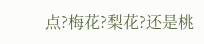点?梅花?梨花?还是桃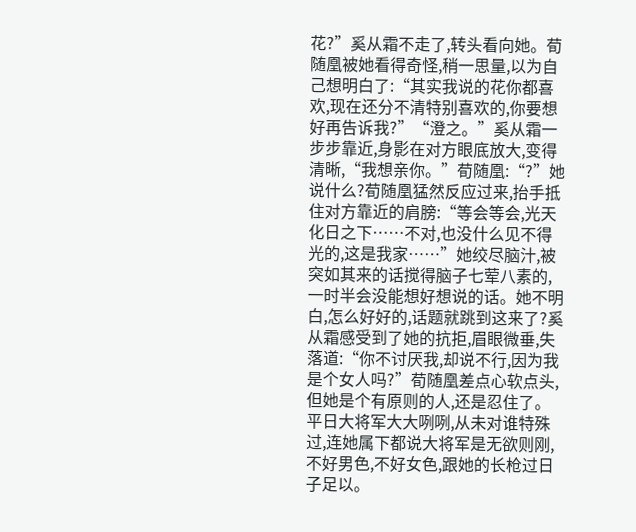花?”奚从霜不走了,转头看向她。荀随凰被她看得奇怪,稍一思量,以为自己想明白了:“其实我说的花你都喜欢,现在还分不清特别喜欢的,你要想好再告诉我?”“澄之。”奚从霜一步步靠近,身影在对方眼底放大,变得清晰,“我想亲你。”荀随凰:“?”她说什么?荀随凰猛然反应过来,抬手抵住对方靠近的肩膀:“等会等会,光天化日之下……不对,也没什么见不得光的,这是我家……”她绞尽脑汁,被突如其来的话搅得脑子七荤八素的,一时半会没能想好想说的话。她不明白,怎么好好的,话题就跳到这来了?奚从霜感受到了她的抗拒,眉眼微垂,失落道:“你不讨厌我,却说不行,因为我是个女人吗?”荀随凰差点心软点头,但她是个有原则的人,还是忍住了。平日大将军大大咧咧,从未对谁特殊过,连她属下都说大将军是无欲则刚,不好男色,不好女色,跟她的长枪过日子足以。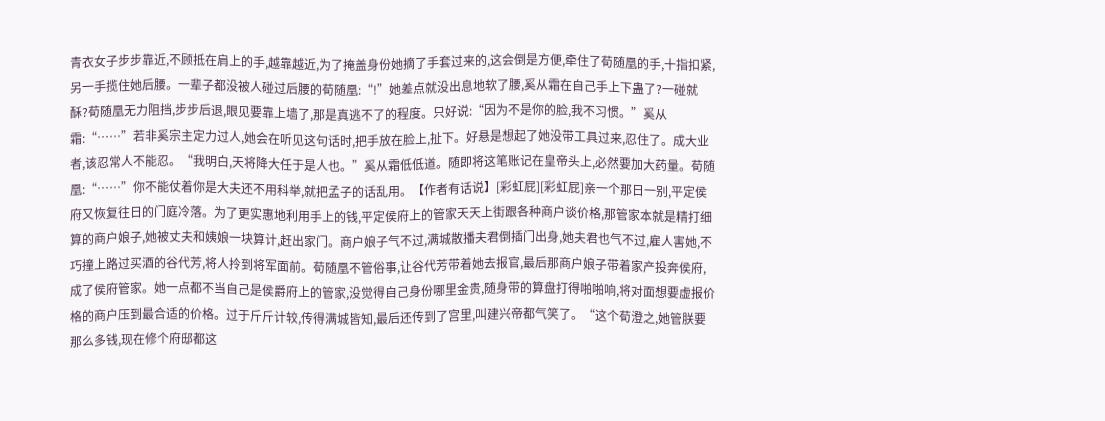青衣女子步步靠近,不顾抵在肩上的手,越靠越近,为了掩盖身份她摘了手套过来的,这会倒是方便,牵住了荀随凰的手,十指扣紧,另一手揽住她后腰。一辈子都没被人碰过后腰的荀随凰:“!”她差点就没出息地软了腰,奚从霜在自己手上下蛊了?一碰就酥?荀随凰无力阻挡,步步后退,眼见要靠上墙了,那是真逃不了的程度。只好说:“因为不是你的脸,我不习惯。”奚从霜:“……”若非奚宗主定力过人,她会在听见这句话时,把手放在脸上,扯下。好悬是想起了她没带工具过来,忍住了。成大业者,该忍常人不能忍。“我明白,天将降大任于是人也。”奚从霜低低道。随即将这笔账记在皇帝头上,必然要加大药量。荀随凰:“……”你不能仗着你是大夫还不用科举,就把孟子的话乱用。【作者有话说】[彩虹屁][彩虹屁]亲一个那日一别,平定侯府又恢复往日的门庭冷落。为了更实惠地利用手上的钱,平定侯府上的管家天天上街跟各种商户谈价格,那管家本就是精打细算的商户娘子,她被丈夫和姨娘一块算计,赶出家门。商户娘子气不过,满城散播夫君倒插门出身,她夫君也气不过,雇人害她,不巧撞上路过买酒的谷代芳,将人拎到将军面前。荀随凰不管俗事,让谷代芳带着她去报官,最后那商户娘子带着家产投奔侯府,成了侯府管家。她一点都不当自己是侯爵府上的管家,没觉得自己身份哪里金贵,随身带的算盘打得啪啪响,将对面想要虚报价格的商户压到最合适的价格。过于斤斤计较,传得满城皆知,最后还传到了宫里,叫建兴帝都气笑了。“这个荀澄之,她管朕要那么多钱,现在修个府邸都这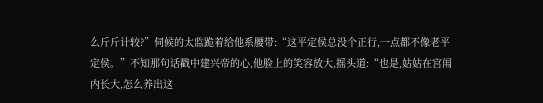么斤斤计较?”伺候的太监跪着给他系腰带:“这平定侯总没个正行,一点都不像老平定侯。”不知那句话戳中建兴帝的心,他脸上的笑容放大,摇头道:“也是,姑姑在宫闱内长大,怎么养出这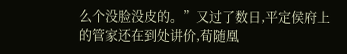么个没脸没皮的。”又过了数日,平定侯府上的管家还在到处讲价,荀随凰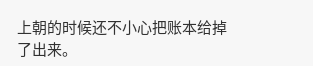上朝的时候还不小心把账本给掉了出来。